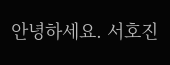안녕하세요. 서호진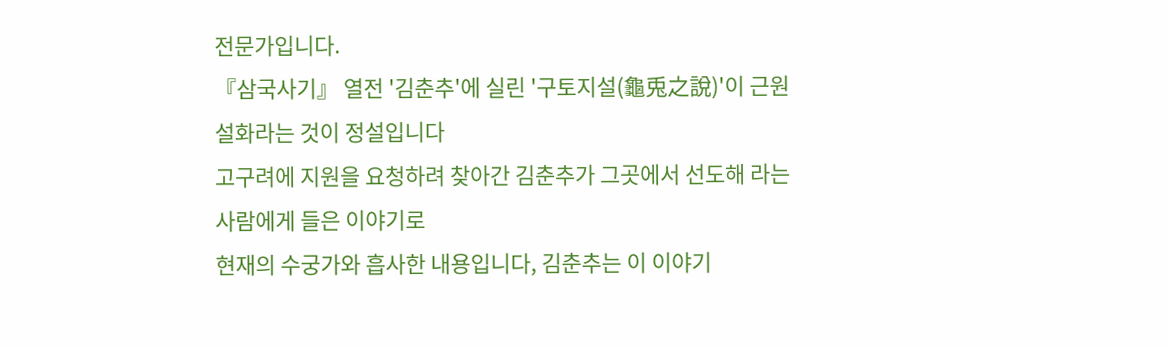전문가입니다.
『삼국사기』 열전 '김춘추'에 실린 '구토지설(龜兎之說)'이 근원 설화라는 것이 정설입니다
고구려에 지원을 요청하려 찾아간 김춘추가 그곳에서 선도해 라는 사람에게 들은 이야기로
현재의 수궁가와 흡사한 내용입니다, 김춘추는 이 이야기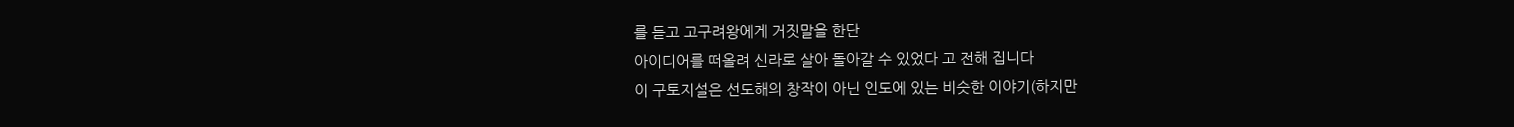를 듣고 고구려왕에게 거짓말을 한단
아이디어를 떠올려 신라로 살아 돌아갈 수 있었다 고 전해 집니다
이 구토지설은 선도해의 창작이 아닌 인도에 있는 비슷한 이야기(하지만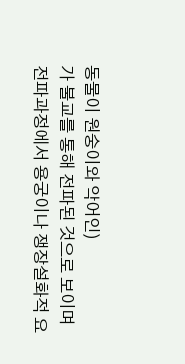동물이 원숭이와 악어인)
가 불교를 통해 전파된 것으로 보이며
전파과정에서 용궁이나 쟁장설화적 요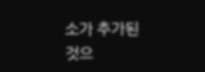소가 추가된 것으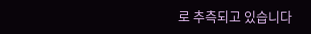로 추측되고 있습니다